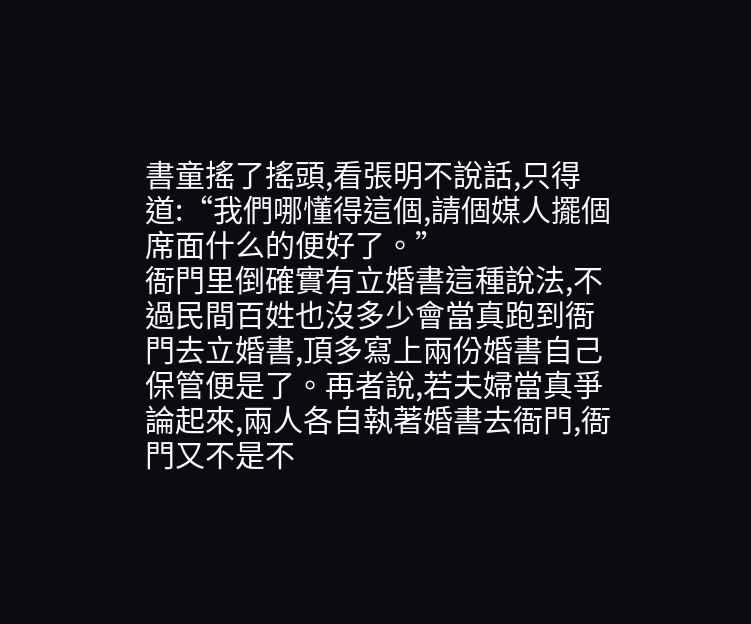書童搖了搖頭,看張明不說話,只得道:“我們哪懂得這個,請個媒人擺個席面什么的便好了。”
衙門里倒確實有立婚書這種說法,不過民間百姓也沒多少會當真跑到衙門去立婚書,頂多寫上兩份婚書自己保管便是了。再者說,若夫婦當真爭論起來,兩人各自執著婚書去衙門,衙門又不是不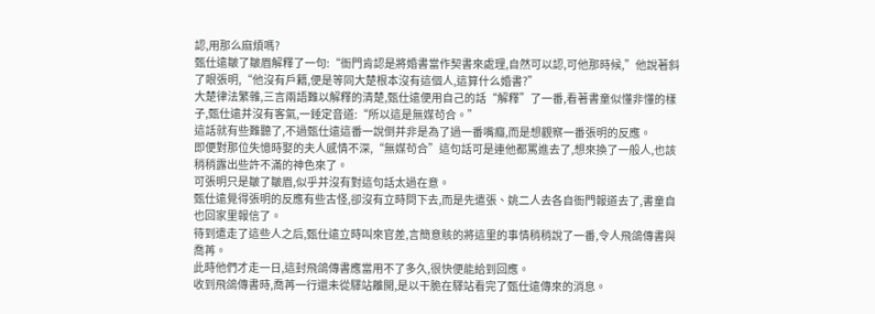認,用那么麻煩嗎?
甄仕遠皺了皺眉解釋了一句:“衙門肯認是將婚書當作契書來處理,自然可以認,可他那時候,”他說著斜了眼張明,“他沒有戶籍,便是等同大楚根本沒有這個人,這算什么婚書?”
大楚律法繁雜,三言兩語難以解釋的清楚,甄仕遠便用自己的話“解釋”了一番,看著書童似懂非懂的樣子,甄仕遠并沒有客氣,一錘定音道:“所以這是無媒茍合。”
這話就有些難聽了,不過甄仕遠這番一說倒并非是為了過一番嘴癮,而是想觀察一番張明的反應。
即便對那位失憶時娶的夫人感情不深,“無媒茍合”這句話可是連他都罵進去了,想來換了一般人,也該稍稍露出些許不滿的神色來了。
可張明只是皺了皺眉,似乎并沒有對這句話太過在意。
甄仕遠覺得張明的反應有些古怪,卻沒有立時問下去,而是先遣張、姚二人去各自衙門報道去了,書童自也回家里報信了。
待到遣走了這些人之后,甄仕遠立時叫來官差,言簡意賅的將這里的事情稍稍說了一番,令人飛鴿傳書與喬苒。
此時他們才走一日,這封飛鴿傳書應當用不了多久,很快便能給到回應。
收到飛鴿傳書時,喬苒一行還未從驛站離開,是以干脆在驛站看完了甄仕遠傳來的消息。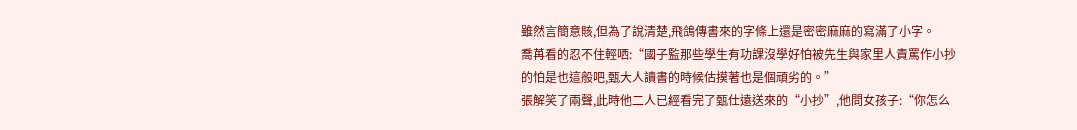雖然言簡意賅,但為了說清楚,飛鴿傳書來的字條上還是密密麻麻的寫滿了小字。
喬苒看的忍不住輕哂:“國子監那些學生有功課沒學好怕被先生與家里人責罵作小抄的怕是也這般吧,甄大人讀書的時候估摸著也是個頑劣的。”
張解笑了兩聲,此時他二人已經看完了甄仕遠送來的“小抄”,他問女孩子:“你怎么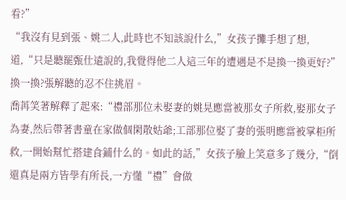看?”
“我沒有見到張、姚二人,此時也不知該說什么,”女孩子攤手想了想,道,“只是聽罷甄仕遠說的,我覺得他二人這三年的遭遇是不是換一換更好?”
換一換?張解聽的忍不住挑眉。
喬苒笑著解釋了起來:“禮部那位未娶妻的姚晃應當被那女子所救,娶那女子為妻,然后帶著書童在家做個閑散姑爺;工部那位娶了妻的張明應當被掌柜所救,一開始幫忙搭建食鋪什么的。如此的話,”女孩子臉上笑意多了幾分,“倒還真是兩方皆學有所長,一方懂“禮”會做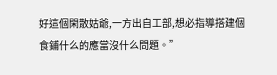好這個閑散姑爺,一方出自工部,想必指導搭建個食鋪什么的應當沒什么問題。”